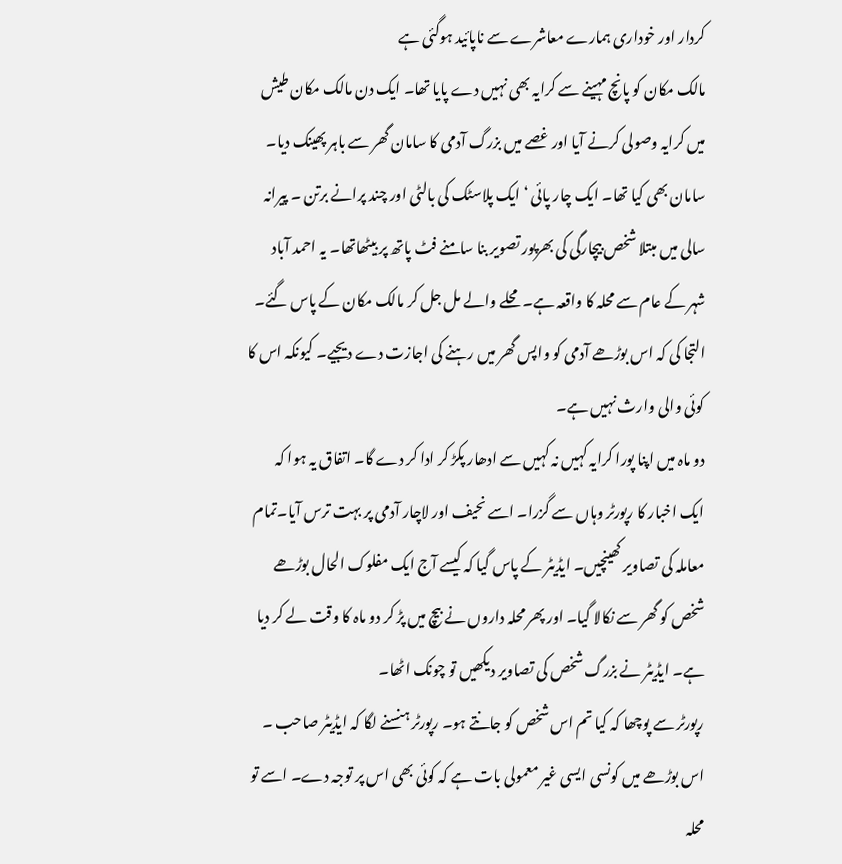کردار اور خوداری ہمارے معاشرے سے ناپائید ہوگئی ہے
مالک مکان کو پانچ مہینے سے کرایہ بھی نہیں دے پایا تھا۔ ایک دن مالک مکان طیش میں کرایہ وصولی کرنے آیا اور غصے میں بزرگ آدمی کا سامان گھر سے باہر پھینک دیا۔
سامان بھی کیا تھا۔ ایک چار پائی ‘ ایک پلاسٹک کی بالٹی اور چند پرانے برتن ۔ پیرانہ سالی میں مبتلا شخص بیچارگی کی بھرپور تصویر بنا سامنے فٹ پاتھ پر بیٹھاتھا۔ یہ احمد آباد شہر کے عام سے محلہ کا واقعہ ہے۔ محلے والے مل جل کر مالک مکان کے پاس گئے۔ التجا کی کہ اس بوڑھے آدمی کو واپس گھر میں رہنے کی اجازت دے دیجیے۔ کیونکہ اس کا کوئی والی وارث نہیں ہے۔
دو ماہ میں اپنا پورا کرایہ کہیں نہ کہیں سے ادھار پکڑ کر ادا کر دے گا۔ اتفاق یہ ہوا کہ ایک اخبار کا رپورٹر وہاں سے گزرا۔ اسے نحیف اور لاچار آدمی پر بہت ترس آیا۔تمام معاملہ کی تصاویر کھینچیں۔ ایڈیٹر کے پاس گیا کہ کیسے آج ایک مفلوک الحال بوڑھے شخص کو گھر سے نکالا گیا۔ اور پھر محلہ داروں نے بیچ میں پڑ کر دو ماہ کا وقت لے کر دیا ہے۔ ایڈیٹر نے بزرگ شخص کی تصاویر دیکھیں تو چونک اٹھا۔
رپورٹر سے پوچھا کہ کیا تم اس شخص کو جانتے ہو۔ رپورٹر ہنسنے لگا کہ ایڈیٹر صاحب ۔ اس بوڑھے میں کونسی ایسی غیر معمولی بات ہے کہ کوئی بھی اس پر توجہ دے۔ اسے تو محلہ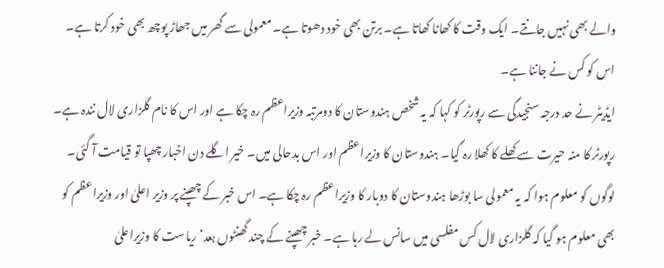والے بھی نہیں جانتے۔ ایک وقت کا کھانا کھاتا ہے۔ برتن بھی خود دھوتا ہے۔ معمولی سے گھر میں جھاڑ پوچھ بھی خود کرتا ہے۔ اس کو کس نے جاننا ہے۔
ایڈیٹر نے حد درجہ سنجیدگی سے رپورٹر کو کہا کہ یہ شخص ہندوستان کا دومرتبہ وزیراعظم رہ چکا ہے اور اس کا نام گلزاری لال نندہ ہے۔ رپورٹر کا منہ حیرت سے کھلے کا کھلا رہ گیا۔ ہندوستان کا وزیراعظم اور اس بدحالی میں۔ خیر اگلے دن اخبار چھپا تو قیامت آ گئی۔ لوگوں کو معلوم ہوا کہ یہ معمولی سا بوڑھا ہندوستان کا دوبار کا وزیراعظم رہ چکا ہے۔ اس خبر کے چھپنے پر وزیر اعلیٰ اور وزیراعظم کو بھی معلوم ہو گیا کہ گلزاری لال کس مفلسی میں سانس لے رہا ہے۔ خبر چھپنے کے چند گھنٹوں بعد‘ ریاست کا وزیراعلیٰ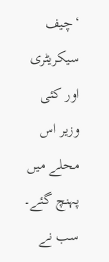‘چیف سیکریٹری اور کئی وزیر اس محلے میں پہنچ گئے۔ سب نے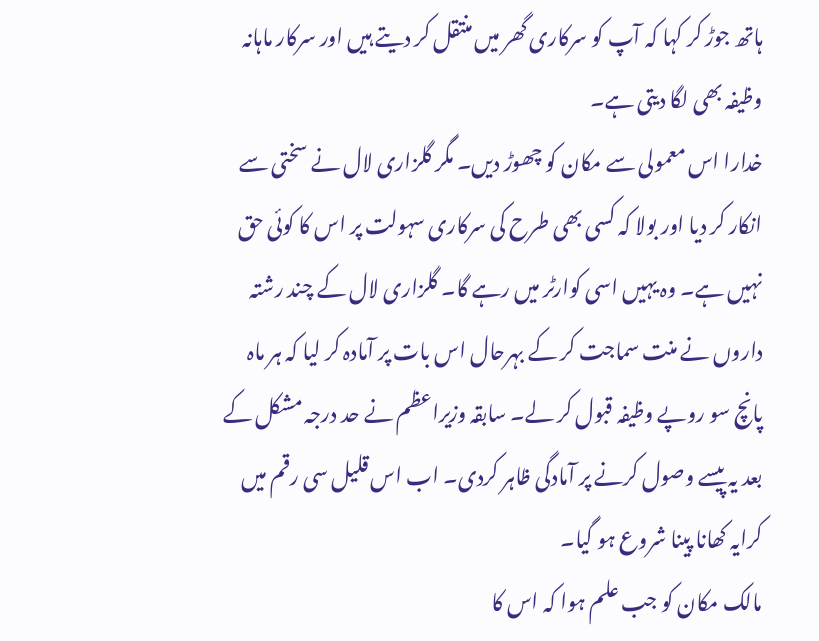ہاتھ جوڑ کر کہا کہ آپ کو سرکاری گھر میں منتقل کر دیتے ہیں اور سرکار ماہانہ وظیفہ بھی لگا دیتی ہے۔
خدارا اس معمولی سے مکان کو چھوڑ دیں۔ مگر گلزاری لال نے سختی سے انکار کر دیا اور بولا کہ کسی بھی طرح کی سرکاری سہولت پر اس کا کوئی حق نہیں ہے۔ وہ یہیں اسی کوارٹر میں رہے گا۔ گلزاری لال کے چند رشتہ داروں نے منت سماجت کر کے بہرحال اس بات پر آمادہ کر لیا کہ ہر ماہ پانچ سو روپے وظیفہ قبول کر لے۔ سابقہ وزیراعظم نے حد درجہ مشکل کے بعد یہ پیسے وصول کرنے پر آمادگی ظاہر کردی۔ اب اس قلیل سی رقم میں کرایہ کھانا پینا شروع ہو گیا۔
مالک مکان کو جب علم ہوا کہ اس کا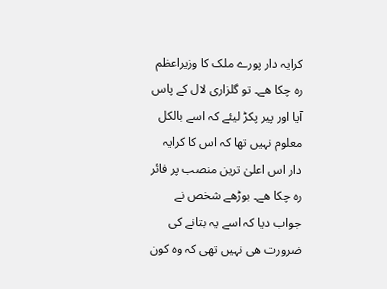کرایہ دار پورے ملک کا وزیراعظم رہ چکا ھے۔ تو گلزاری لال کے پاس آیا اور پیر پکڑ لیئے کہ اسے بالکل معلوم نہیں تھا کہ اس کا کرایہ دار اس اعلیٰ ترین منصب پر فائر رہ چکا ھے۔ بوڑھے شخص نے جواب دیا کہ اسے یہ بتانے کی ضرورت ھی نہیں تھی کہ وہ کون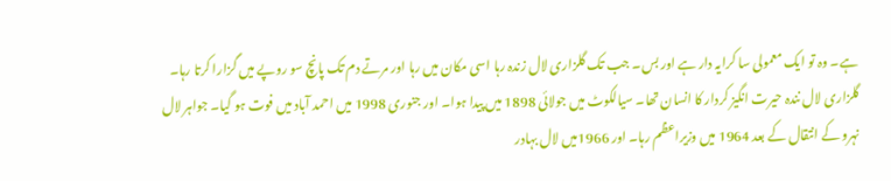ہے۔ وہ تو ایک معمولی سا کرایہ دار ہے اور بس۔ جب تک گلزاری لال زندہ رہا اسی مکان میں رہا اور مرتے دم تک پانچ سو روپے میں گزارا کرتا رہا۔
گلزاری لال نندہ حیرت انگیز کردار کا انسان تھا۔ سیالکوٹ میں جولائی 1898 میں پیدا ہوا۔ اور جنوری 1998 میں احمد آباد میں فوت ہو گیا۔ جواہر لال نہرو کے انتقال کے بعد 1964 میں وزیراعظم رہا۔ اور 1966میں لال بہادر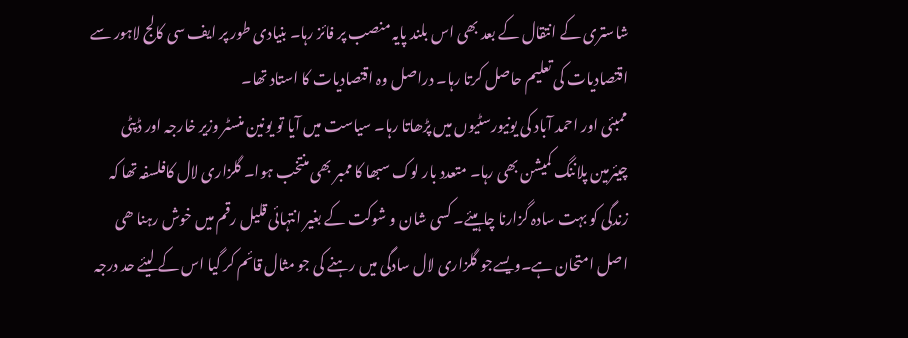شاستری کے انتقال کے بعد بھی اس بلند پایہ منصب پر فائز رہا۔ بنیادی طور پر ایف سی کالج لاہور سے اقتصادیات کی تعلیم حاصل کرتا رہا۔ دراصل وہ اقتصادیات کا استاد تھا۔
ممبئی اور احمد آباد کی یونیورسٹیوں میں پڑھاتا رہا۔ سیاست میں آیا تو یونین منسٹر وزیر خارجہ اور ڈپٹی چیئرمین پلاننگ کمیشن بھی رہا۔ متعدد بار لوک سبھا کا ممبر بھی منتخب ہوا۔ گلزاری لال کافلسفہ تھا کہ زندگی کو بہت سادہ گزارنا چاہیئے۔ کسی شان و شوکت کے بغیر انتہائی قلیل رقم میں خوش رہنا ھی اصل امتحان ہے۔ویسےجو گلزاری لال سادگی میں رہنے کی جو مثال قائم کر گیا اس کے لیئے حد درجہ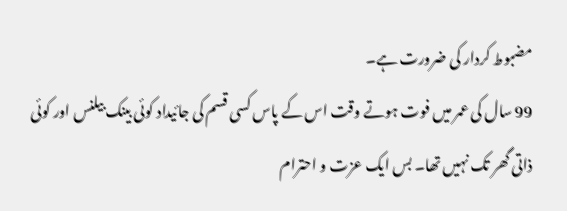مضبوط کردار کی ضرورت ہے۔
99 سال کی عمر میں فوت ہوتے وقت اس کے پاس کسی قسم کی جائیداد کوئی بینک بیلنس اور کوئی ذاتی گھر تک نہیں تھا۔ بس ایک عزت و احترام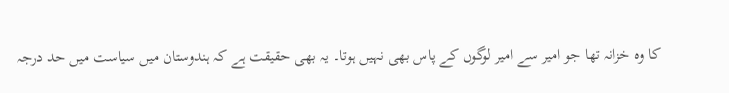کا وہ خزانہ تھا جو امیر سے امیر لوگوں کے پاس بھی نہیں ہوتا۔ یہ بھی حقیقت ہے کہ ہندوستان میں سیاست میں حد درجہ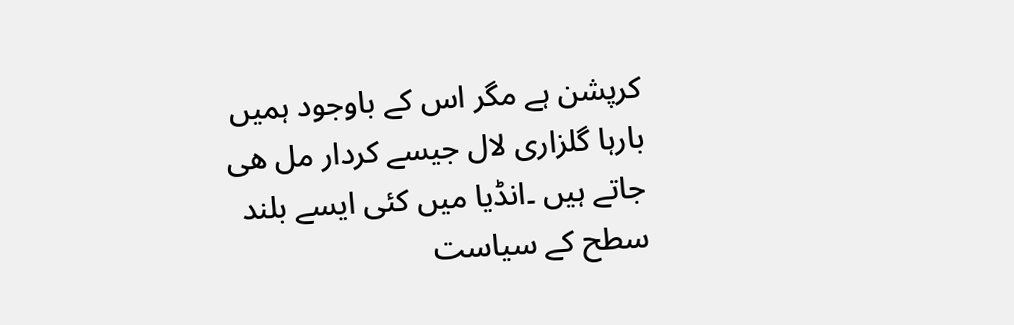کرپشن ہے مگر اس کے باوجود ہمیں بارہا گلزاری لال جیسے کردار مل ھی جاتے ہیں ۔انڈیا میں کئی ایسے بلند سطح کے سیاست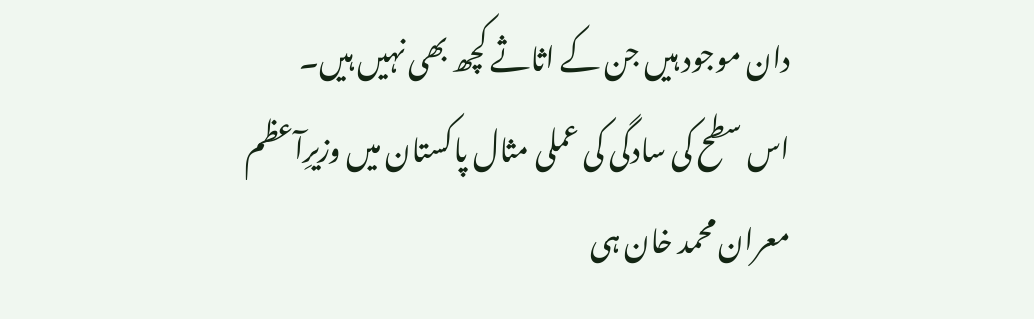دان موجود ہیں جن کے اثاثے کچھ بھی نہیں ہیں۔
اس سطح کی سادگی کی عملی مثال پاکستان میں وزیرِآعظم معران محمد خان ہی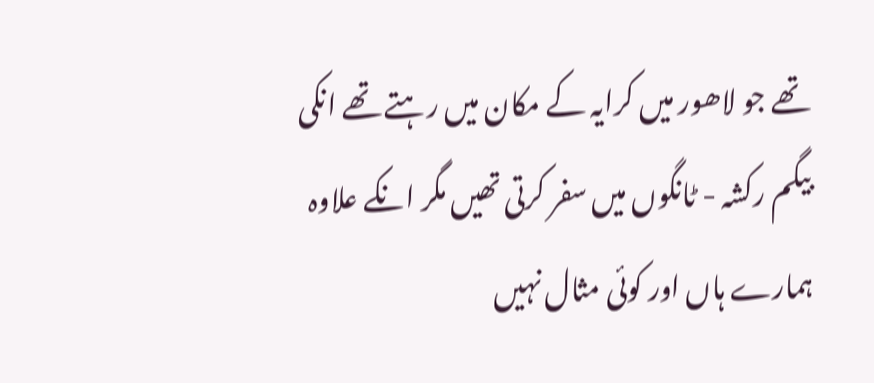تھے جو لاھور میں کرایہ کے مکان میں رہتے تھے انکی بیگم رکشہ - ٹانگوں میں سفر کرتی تھیں مگر انکے علاوہ ہمارے ہاں اور کوئی مثال نہیں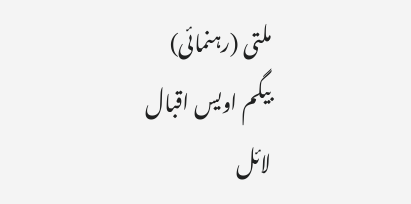ملتی (رہنمائی)
بیگم اویس اقبال
لائل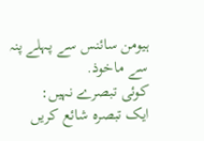ہیومن سائنس سے پہلے پنہ سے ماخوذ.
کوئی تبصرے نہیں:
ایک تبصرہ شائع کریں